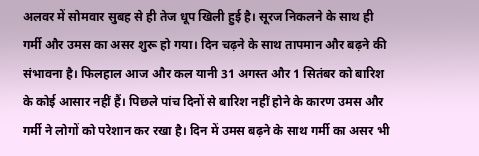अलवर में सोमवार सुबह से ही तेज धूप खिली हुई है। सूरज निकलने के साथ ही गर्मी और उमस का असर शुरू हो गया। दिन चढ़ने के साथ तापमान और बढ़ने की संभावना है। फिलहाल आज और कल यानी 31 अगस्त और 1 सितंबर को बारिश के कोई आसार नहीं हैं। पिछले पांच दिनों से बारिश नहीं होने के कारण उमस और गर्मी ने लोगों को परेशान कर रखा है। दिन में उमस बढ़ने के साथ गर्मी का असर भी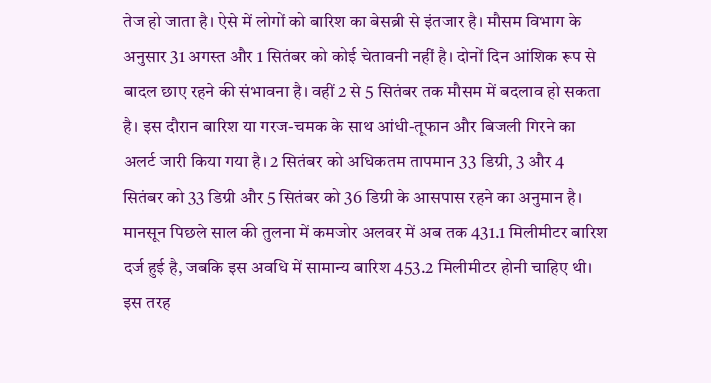तेज हो जाता है। ऐसे में लोगों को बारिश का बेसब्री से इंतजार है। मौसम विभाग के अनुसार 31 अगस्त और 1 सितंबर को कोई चेतावनी नहीं है। दोनों दिन आंशिक रूप से बादल छाए रहने की संभावना है। वहीं 2 से 5 सितंबर तक मौसम में बदलाव हो सकता है। इस दौरान बारिश या गरज-चमक के साथ आंधी-तूफान और बिजली गिरने का अलर्ट जारी किया गया है। 2 सितंबर को अधिकतम तापमान 33 डिग्री, 3 और 4 सितंबर को 33 डिग्री और 5 सितंबर को 36 डिग्री के आसपास रहने का अनुमान है। मानसून पिछले साल की तुलना में कमजोर अलवर में अब तक 431.1 मिलीमीटर बारिश दर्ज हुई है, जबकि इस अवधि में सामान्य बारिश 453.2 मिलीमीटर होनी चाहिए थी। इस तरह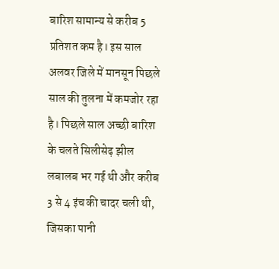बारिश सामान्य से करीब 5 प्रतिशत कम है। इस साल अलवर जिले में मानसून पिछले साल की तुलना में कमजोर रहा है। पिछले साल अच्छी बारिश के चलते सिलीसेढ़ झील लबालब भर गई थी और करीब 3 से 4 इंच की चादर चली थी, जिसका पानी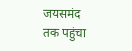जयसमंद तक पहुंचा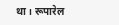था। रूपारेल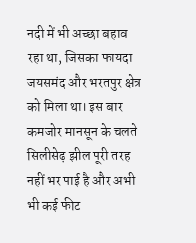नदी में भी अच्छा बहाव रहा था, जिसका फायदा जयसमंद और भरतपुर क्षेत्र को मिला था। इस बार कमजोर मानसून के चलते सिलीसेढ़ झील पूरी तरह नहीं भर पाई है और अभी भी कई फीट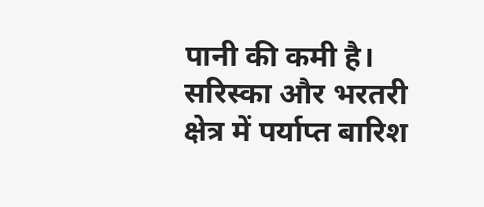पानी की कमी है। सरिस्का और भरतरी क्षेत्र में पर्याप्त बारिश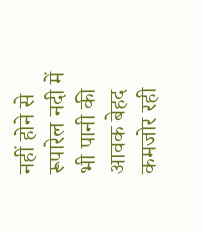नहीं होने से रूपारेल नदी में भी पानी की आवक बेहद कमजोर रही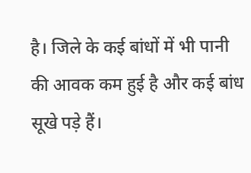है। जिले के कई बांधों में भी पानी की आवक कम हुई है और कई बांध सूखे पड़े हैं।